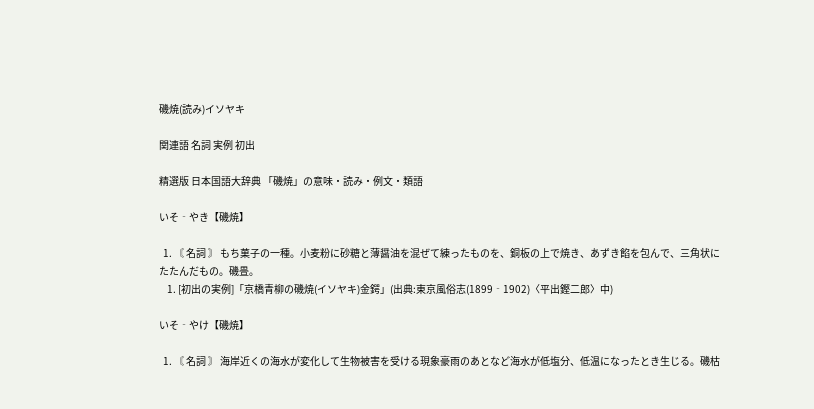磯焼(読み)イソヤキ

関連語 名詞 実例 初出

精選版 日本国語大辞典 「磯焼」の意味・読み・例文・類語

いそ‐やき【磯焼】

  1. 〘 名詞 〙 もち菓子の一種。小麦粉に砂糖と薄醤油を混ぜて練ったものを、銅板の上で焼き、あずき餡を包んで、三角状にたたんだもの。磯畳。
    1. [初出の実例]「京橋青柳の磯焼(イソヤキ)金鍔」(出典:東京風俗志(1899‐1902)〈平出鏗二郎〉中)

いそ‐やけ【磯焼】

  1. 〘 名詞 〙 海岸近くの海水が変化して生物被害を受ける現象豪雨のあとなど海水が低塩分、低温になったとき生じる。磯枯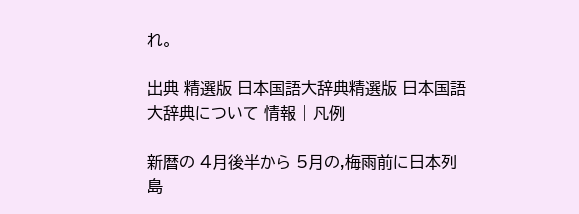れ。

出典 精選版 日本国語大辞典精選版 日本国語大辞典について 情報 | 凡例

新暦の 4月後半から 5月の,梅雨前に日本列島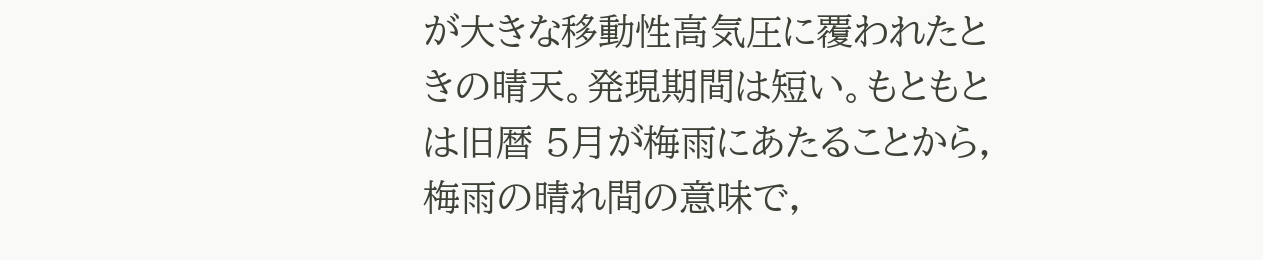が大きな移動性高気圧に覆われたときの晴天。発現期間は短い。もともとは旧暦 5月が梅雨にあたることから,梅雨の晴れ間の意味で,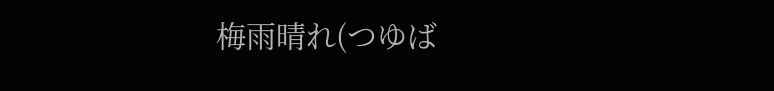梅雨晴れ(つゆば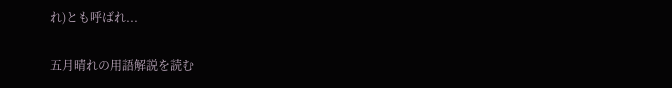れ)とも呼ばれ...

五月晴れの用語解説を読む